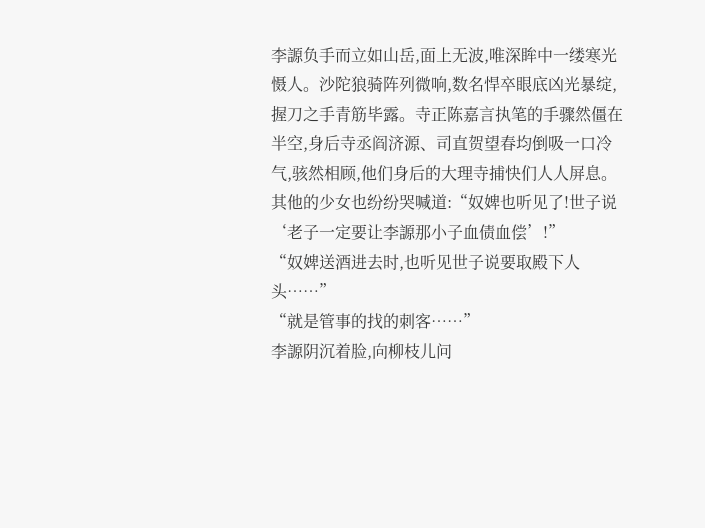李謜负手而立如山岳,面上无波,唯深眸中一缕寒光慑人。沙陀狼骑阵列微响,数名悍卒眼底凶光暴绽,握刀之手青筋毕露。寺正陈嘉言执笔的手骤然僵在半空,身后寺丞阎济源、司直贺望春均倒吸一口冷气,骇然相顾,他们身后的大理寺捕快们人人屏息。
其他的少女也纷纷哭喊道:“奴婢也听见了!世子说‘老子一定要让李謜那小子血债血偿’!”
“奴婢送酒进去时,也听见世子说要取殿下人头……”
“就是管事的找的刺客……”
李謜阴沉着脸,向柳枝儿问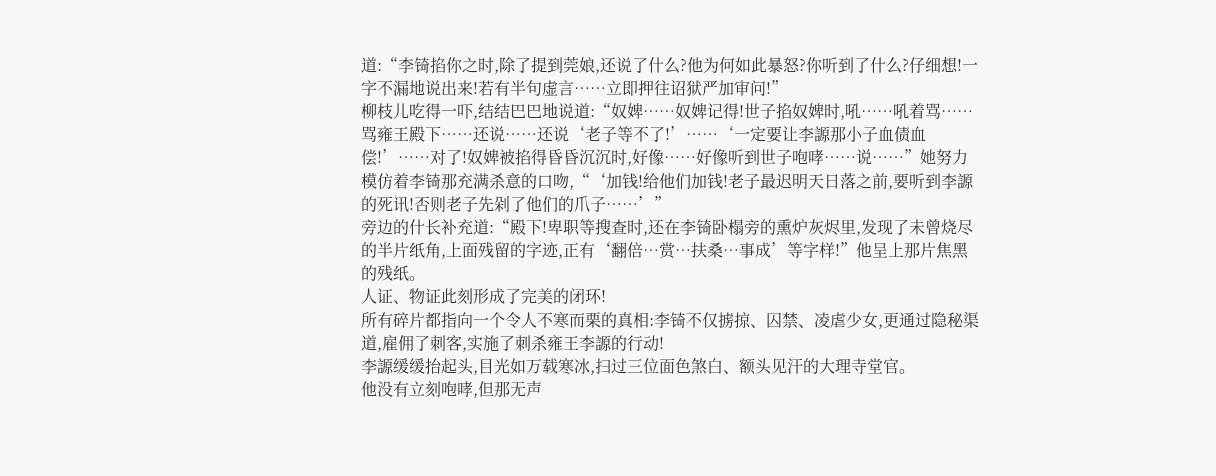道:“李锜掐你之时,除了提到莞娘,还说了什么?他为何如此暴怒?你听到了什么?仔细想!一字不漏地说出来!若有半句虚言……立即押往诏狱严加审问!”
柳枝儿吃得一吓,结结巴巴地说道:“奴婢……奴婢记得!世子掐奴婢时,吼……吼着骂……骂雍王殿下……还说……还说‘老子等不了!’……‘一定要让李謜那小子血债血偿!’……对了!奴婢被掐得昏昏沉沉时,好像……好像听到世子咆哮……说……”她努力模仿着李锜那充满杀意的口吻,“‘加钱!给他们加钱!老子最迟明天日落之前,要听到李謜的死讯!否则老子先剁了他们的爪子……’”
旁边的什长补充道:“殿下!卑职等搜查时,还在李锜卧榻旁的熏炉灰烬里,发现了未曾烧尽的半片纸角,上面残留的字迹,正有‘翻倍…赏…扶桑…事成’等字样!”他呈上那片焦黑的残纸。
人证、物证此刻形成了完美的闭环!
所有碎片都指向一个令人不寒而栗的真相:李锜不仅掳掠、囚禁、凌虐少女,更通过隐秘渠道,雇佣了刺客,实施了刺杀雍王李謜的行动!
李謜缓缓抬起头,目光如万载寒冰,扫过三位面色煞白、额头见汗的大理寺堂官。
他没有立刻咆哮,但那无声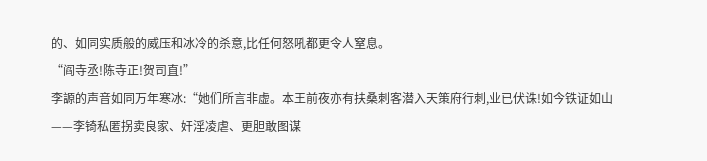的、如同实质般的威压和冰冷的杀意,比任何怒吼都更令人窒息。
“阎寺丞!陈寺正!贺司直!”
李謜的声音如同万年寒冰:“她们所言非虚。本王前夜亦有扶桑刺客潜入天策府行刺,业已伏诛!如今铁证如山——李锜私匿拐卖良家、奸淫凌虐、更胆敢图谋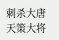刺杀大唐天策大将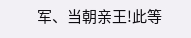军、当朝亲王!此等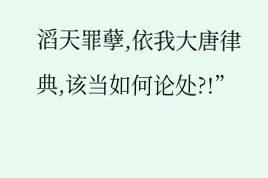滔天罪孽,依我大唐律典,该当如何论处?!”